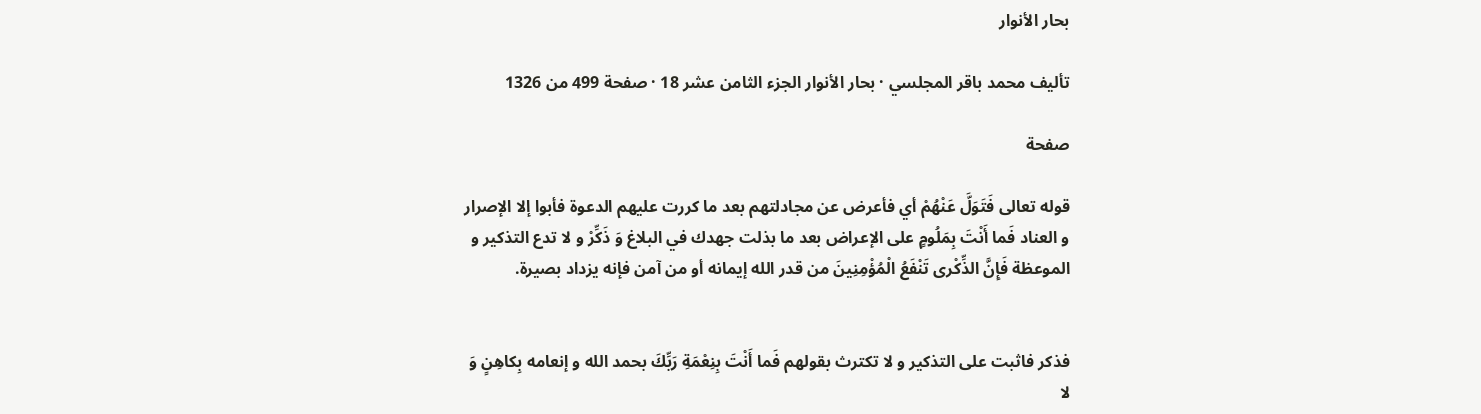بحار الأنوار

تأليف محمد باقر المجلسي · بحار الأنوار الجزء الثامن عشر 18 · صفحة 499 من 1326

صفحة

قوله تعالى فَتَوَلَّ عَنْهُمْ أي فأعرض عن مجادلتهم بعد ما كررت عليهم الدعوة فأبوا إلا الإصرار و العناد فَما أَنْتَ بِمَلُومٍ على الإعراض بعد ما بذلت جهدك في البلاغ وَ ذَكِّرْ و لا تدع التذكير و الموعظة فَإِنَّ الذِّكْرى تَنْفَعُ الْمُؤْمِنِينَ من قدر الله إيمانه أو من آمن فإنه يزداد بصيرة.


فذكر فاثبت على التذكير و لا تكترث بقولهم فَما أَنْتَ بِنِعْمَةِ رَبِّكَ بحمد الله و إنعامه بِكاهِنٍ وَ لا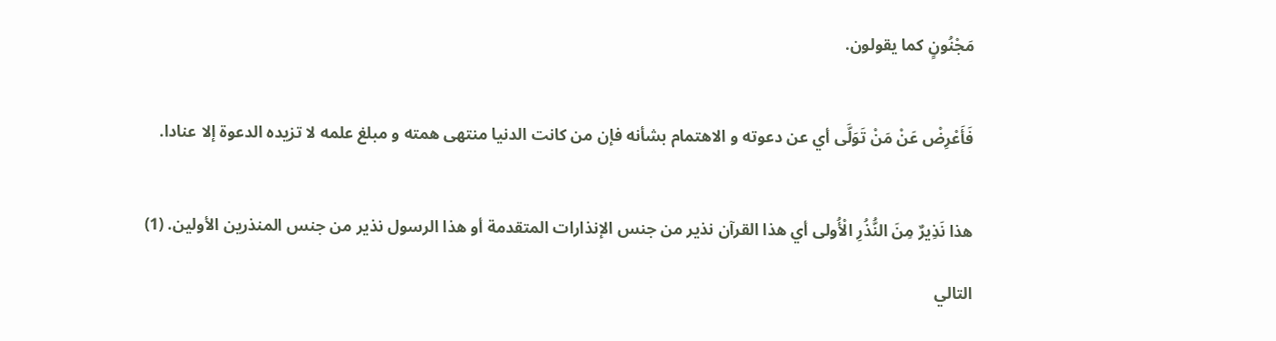مَجْنُونٍ كما يقولون.


فَأَعْرِضْ عَنْ مَنْ تَوَلَّى أي عن دعوته و الاهتمام بشأنه فإن من كانت الدنيا منتهى همته و مبلغ علمه لا تزيده الدعوة إلا عنادا.


هذا نَذِيرٌ مِنَ النُّذُرِ الْأُولى أي هذا القرآن نذير من جنس الإنذارات المتقدمة أو هذا الرسول نذير من جنس المنذرين الأولين. (1)

التالي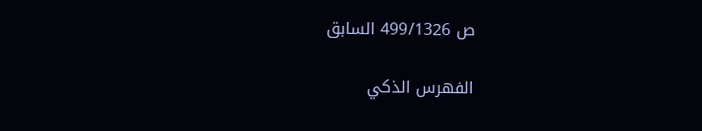ص 499/1326 السابق

الفهرس الذكي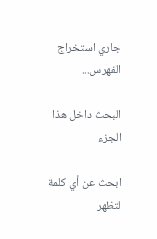جاري استخراج الفهرس...

البحث داخل هذا الجزء

ابحث عن أي كلمة لتظهر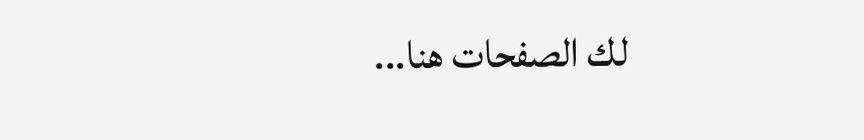لك الصفحات هنا...